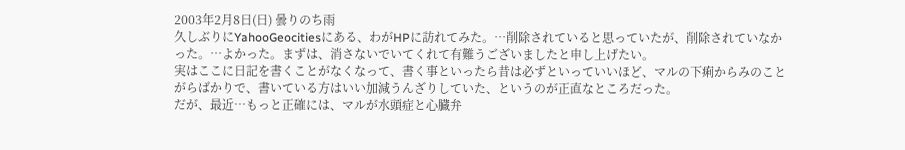2003年2月8日(日) 曇りのち雨
久しぶりにYahooGeocitiesにある、わがHPに訪れてみた。…削除されていると思っていたが、削除されていなかった。…よかった。まずは、消さないでいてくれて有難うございましたと申し上げたい。
実はここに日記を書くことがなくなって、書く事といったら昔は必ずといっていいほど、マルの下痢からみのことがらばかりで、書いている方はいい加減うんざりしていた、というのが正直なところだった。
だが、最近…もっと正確には、マルが水頭症と心臓弁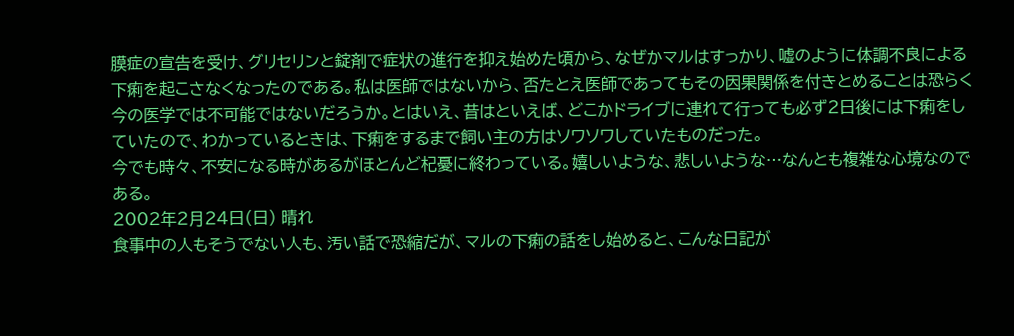膜症の宣告を受け、グリセリンと錠剤で症状の進行を抑え始めた頃から、なぜかマルはすっかり、嘘のように体調不良による下痢を起こさなくなったのである。私は医師ではないから、否たとえ医師であってもその因果関係を付きとめることは恐らく今の医学では不可能ではないだろうか。とはいえ、昔はといえば、どこかドライブに連れて行っても必ず2日後には下痢をしていたので、わかっているときは、下痢をするまで飼い主の方はソワソワしていたものだった。
今でも時々、不安になる時があるがほとんど杞憂に終わっている。嬉しいような、悲しいような…なんとも複雑な心境なのである。
2002年2月24日(日) 晴れ
食事中の人もそうでない人も、汚い話で恐縮だが、マルの下痢の話をし始めると、こんな日記が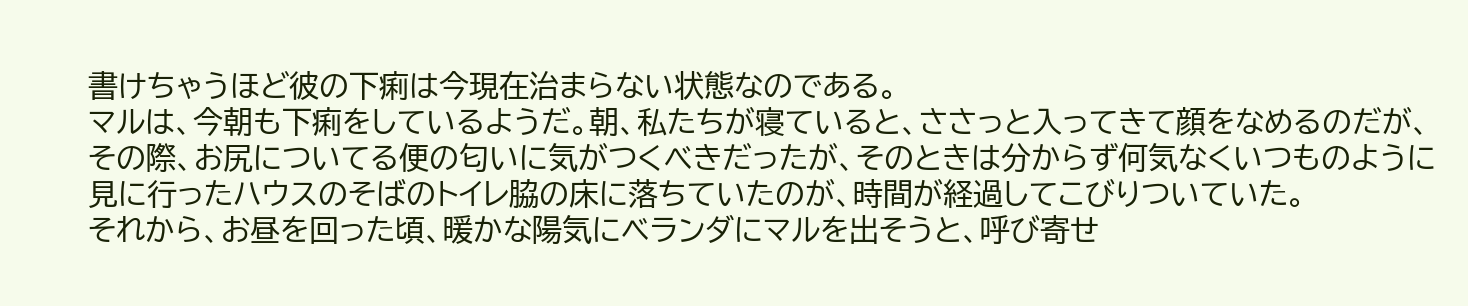書けちゃうほど彼の下痢は今現在治まらない状態なのである。
マルは、今朝も下痢をしているようだ。朝、私たちが寝ていると、ささっと入ってきて顔をなめるのだが、その際、お尻についてる便の匂いに気がつくべきだったが、そのときは分からず何気なくいつものように見に行ったハウスのそばのトイレ脇の床に落ちていたのが、時間が経過してこびりついていた。
それから、お昼を回った頃、暖かな陽気にベランダにマルを出そうと、呼び寄せ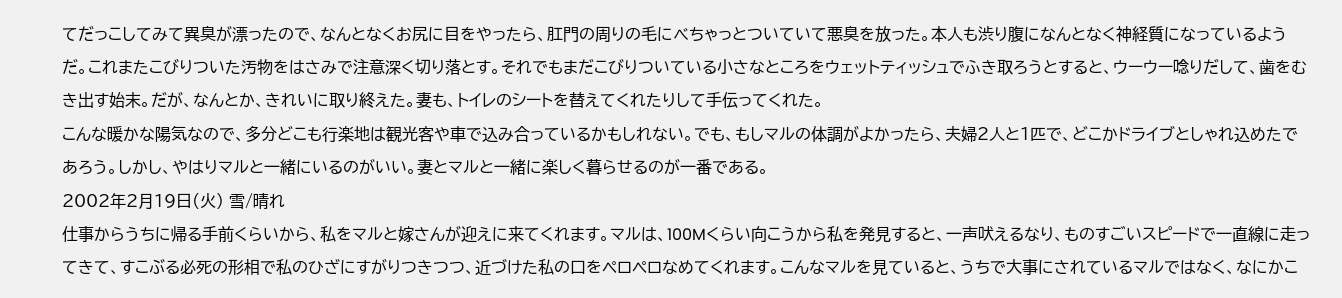てだっこしてみて異臭が漂ったので、なんとなくお尻に目をやったら、肛門の周りの毛にべちゃっとついていて悪臭を放った。本人も渋り腹になんとなく神経質になっているようだ。これまたこびりついた汚物をはさみで注意深く切り落とす。それでもまだこびりついている小さなところをウェットティッシュでふき取ろうとすると、ウーウー唸りだして、歯をむき出す始末。だが、なんとか、きれいに取り終えた。妻も、トイレのシートを替えてくれたりして手伝ってくれた。
こんな暖かな陽気なので、多分どこも行楽地は観光客や車で込み合っているかもしれない。でも、もしマルの体調がよかったら、夫婦2人と1匹で、どこかドライブとしゃれ込めたであろう。しかし、やはりマルと一緒にいるのがいい。妻とマルと一緒に楽しく暮らせるのが一番である。
2002年2月19日(火) 雪/晴れ
仕事からうちに帰る手前くらいから、私をマルと嫁さんが迎えに来てくれます。マルは、100Mくらい向こうから私を発見すると、一声吠えるなり、ものすごいスピードで一直線に走ってきて、すこぶる必死の形相で私のひざにすがりつきつつ、近づけた私の口をペロペロなめてくれます。こんなマルを見ていると、うちで大事にされているマルではなく、なにかこ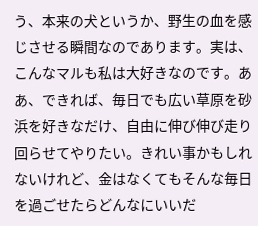う、本来の犬というか、野生の血を感じさせる瞬間なのであります。実は、こんなマルも私は大好きなのです。ああ、できれば、毎日でも広い草原を砂浜を好きなだけ、自由に伸び伸び走り回らせてやりたい。きれい事かもしれないけれど、金はなくてもそんな毎日を過ごせたらどんなにいいだ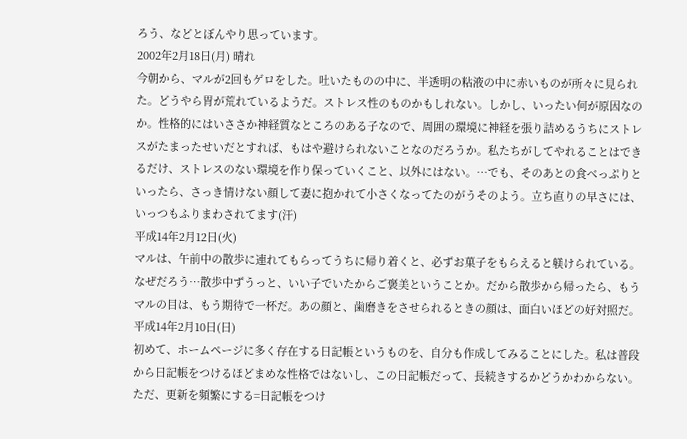ろう、などとぼんやり思っています。
2002年2月18日(月) 晴れ
今朝から、マルが2回もゲロをした。吐いたものの中に、半透明の粘液の中に赤いものが所々に見られた。どうやら胃が荒れているようだ。ストレス性のものかもしれない。しかし、いったい何が原因なのか。性格的にはいささか神経質なところのある子なので、周囲の環境に神経を張り詰めるうちにストレスがたまったせいだとすれば、もはや避けられないことなのだろうか。私たちがしてやれることはできるだけ、ストレスのない環境を作り保っていくこと、以外にはない。…でも、そのあとの食べっぷりといったら、さっき情けない顔して妻に抱かれて小さくなってたのがうそのよう。立ち直りの早さには、いっつもふりまわされてます(汗)
平成14年2月12日(火)
マルは、午前中の散歩に連れてもらってうちに帰り着くと、必ずお菓子をもらえると躾けられている。なぜだろう…散歩中ずうっと、いい子でいたからご褒美ということか。だから散歩から帰ったら、もうマルの目は、もう期待で一杯だ。あの顔と、歯磨きをさせられるときの顔は、面白いほどの好対照だ。
平成14年2月10日(日)
初めて、ホームページに多く存在する日記帳というものを、自分も作成してみることにした。私は普段から日記帳をつけるほどまめな性格ではないし、この日記帳だって、長続きするかどうかわからない。ただ、更新を頻繁にする=日記帳をつけ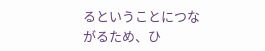るということにつながるため、ひ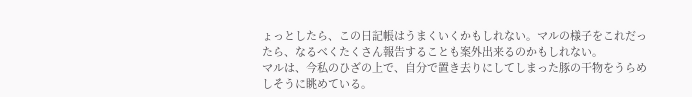ょっとしたら、この日記帳はうまくいくかもしれない。マルの様子をこれだったら、なるべくたくさん報告することも案外出来るのかもしれない。
マルは、今私のひざの上で、自分で置き去りにしてしまった豚の干物をうらめしそうに眺めている。